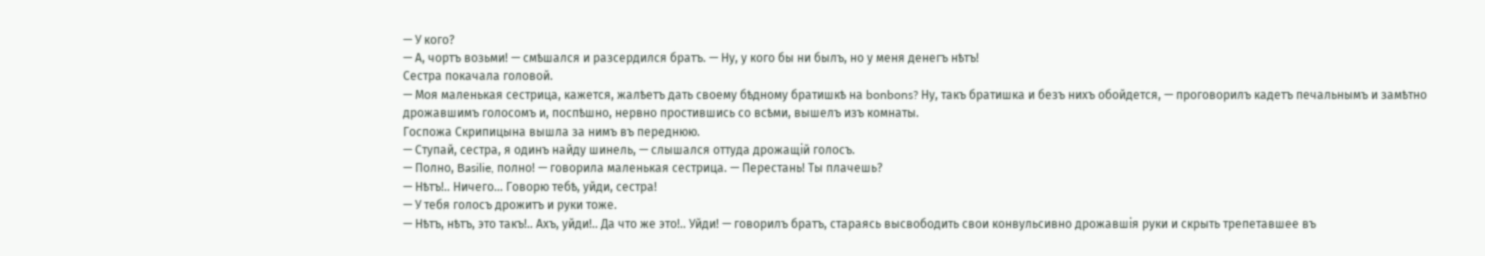— У кого?
— А, чортъ возьми! — смѣшался и разсердился братъ. — Ну, у кого бы ни былъ, но у меня денегъ нѣтъ!
Сестра покачала головой.
— Моя маленькая сестрица, кажется, жалѣетъ дать своему бѣдному братишкѣ на bonbons? Ну, такъ братишка и безъ нихъ обойдется, — проговорилъ кадетъ печальнымъ и замѣтно дрожавшимъ голосомъ и, поспѣшно, нервно простившись со всѣми, вышелъ изъ комнаты.
Госпожа Скрипицына вышла за нимъ въ переднюю.
— Ступай, сестра, я одинъ найду шинель, — слышался оттуда дрожащій голосъ.
— Полно, Basilie, полно! — говорила маленькая сестрица. — Перестань! Ты плачешь?
— Нѣтъ!.. Ничего… Говорю тебѣ, уйди, сестра!
— У тебя голосъ дрожитъ и руки тоже.
— Нѣтъ, нѣтъ, это такъ!.. Ахъ, уйди!.. Да что же это!.. Уйди! — говорилъ братъ, стараясь высвободить свои конвульсивно дрожавшія руки и скрыть трепетавшее въ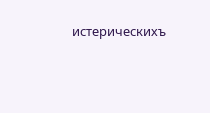истерическихъ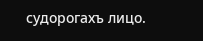судорогахъ лицо.